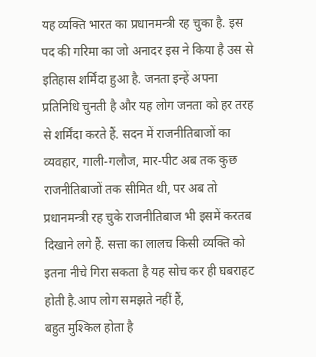यह व्यक्ति भारत का प्रधानमन्त्री रह चुका है. इस पद की गरिमा का जो अनादर इस ने किया है उस से इतिहास शर्मिंदा हुआ है. जनता इन्हें अपना प्रतिनिधि चुनती है और यह लोग जनता को हर तरह से शर्मिंदा करते हैं. सदन में राजनीतिबाजों का व्यवहार, गाली-गलौज, मार-पीट अब तक कुछ राजनीतिबाजों तक सीमित थी, पर अब तो प्रधानमन्त्री रह चुके राजनीतिबाज भी इसमें करतब दिखाने लगे हैं. सत्ता का लालच किसी व्यक्ति को इतना नीचे गिरा सकता है यह सोच कर ही घबराहट होती है.आप लोग समझते नहीं हैं,
बहुत मुश्किल होता है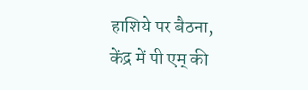हाशिये पर बैठना,
केंद्र में पी एम् की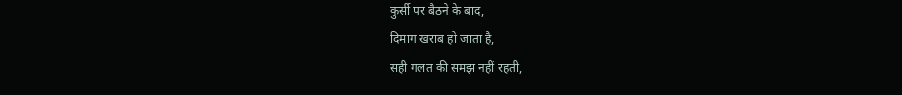कुर्सी पर बैठने के बाद,
दिमाग खराब हो जाता है,
सही गलत की समझ नहीं रहती,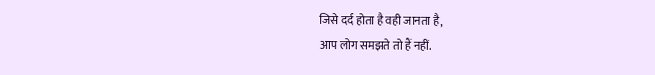जिसे दर्द होता है वही जानता है,
आप लोग समझते तो हैं नहीं.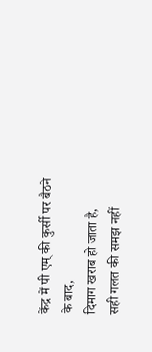केंद्र में पी एम् की कुर्सी पर बैठने के बाद,
दिमाग खराब हो जाता है,
सही गलत की समझ नहीं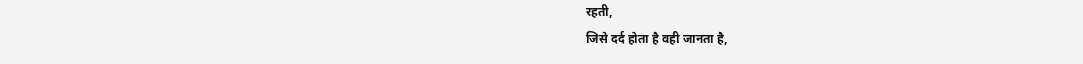रहती,
जिसे दर्द होता है वही जानता है,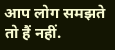आप लोग समझते तो हैं नहीं.